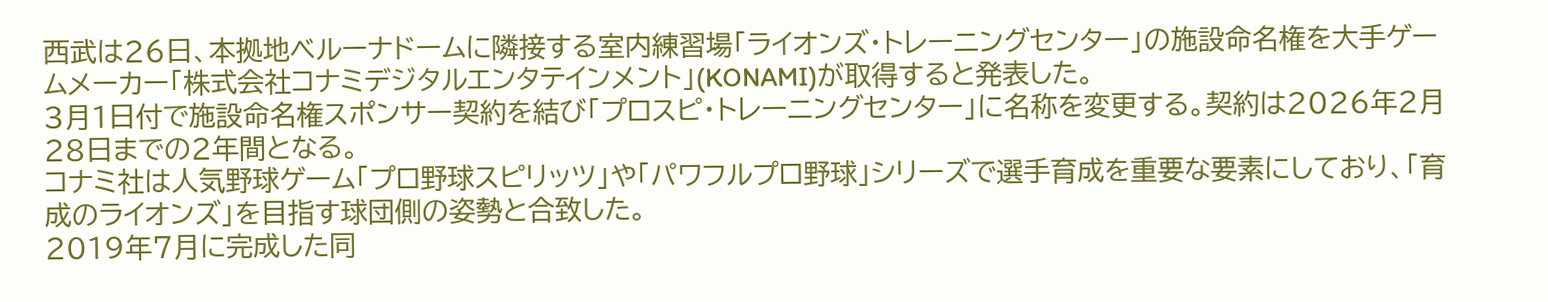西武は26日、本拠地ベルーナドームに隣接する室内練習場「ライオンズ・トレーニングセンター」の施設命名権を大手ゲームメーカー「株式会社コナミデジタルエンタテインメント」(KONAMI)が取得すると発表した。
3月1日付で施設命名権スポンサー契約を結び「プロスピ・トレーニングセンター」に名称を変更する。契約は2026年2月28日までの2年間となる。
コナミ社は人気野球ゲーム「プロ野球スピリッツ」や「パワフルプロ野球」シリーズで選手育成を重要な要素にしており、「育成のライオンズ」を目指す球団側の姿勢と合致した。
2019年7月に完成した同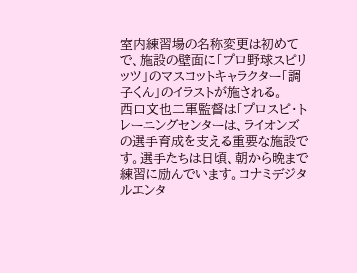室内練習場の名称変更は初めてで、施設の壁面に「プロ野球スピリッツ」のマスコットキャラクター「調子くん」のイラストが施される。
西口文也二軍監督は「プロスピ・トレーニングセンターは、ライオンズの選手育成を支える重要な施設です。選手たちは日頃、朝から晩まで練習に励んでいます。コナミデジタルエンタ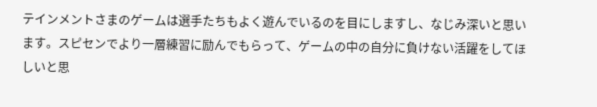テインメントさまのゲームは選手たちもよく遊んでいるのを目にしますし、なじみ深いと思います。スピセンでより一層練習に励んでもらって、ゲームの中の自分に負けない活躍をしてほしいと思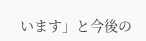います」と今後の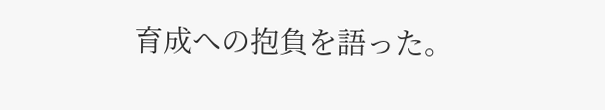育成への抱負を語った。